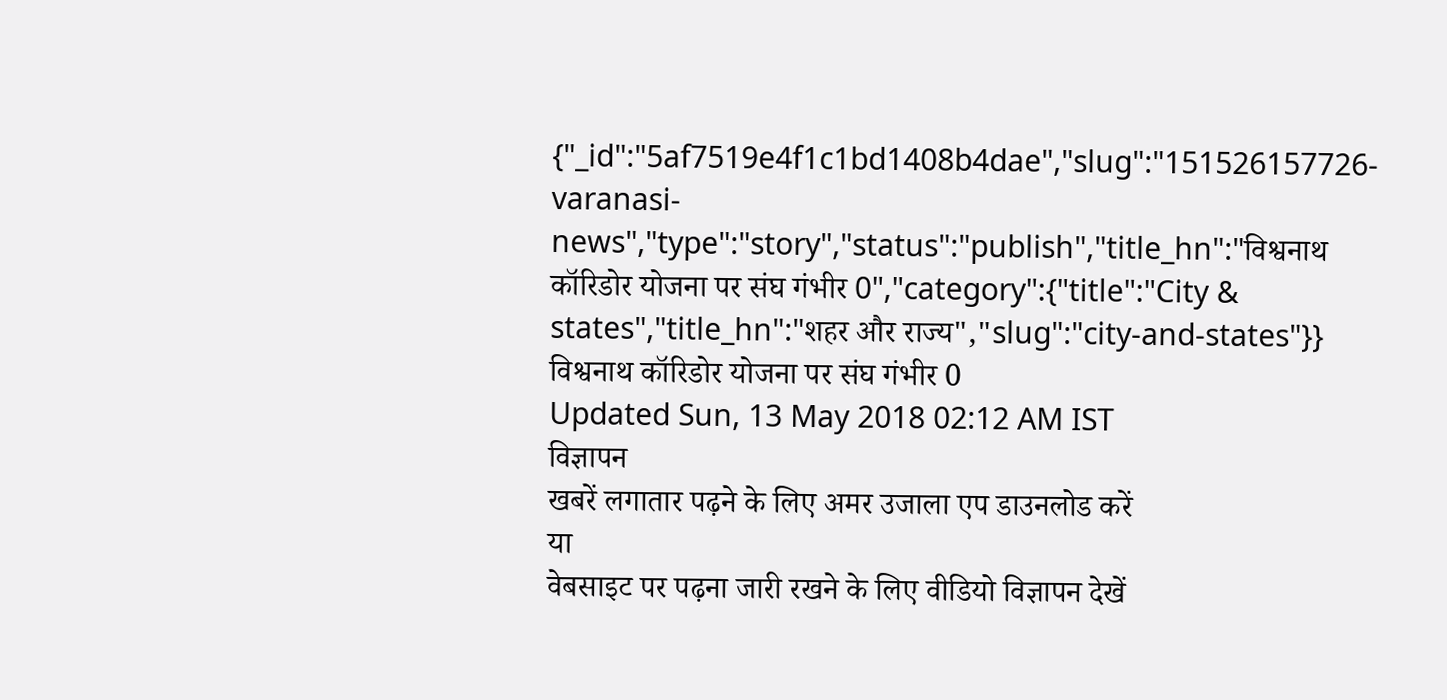{"_id":"5af7519e4f1c1bd1408b4dae","slug":"151526157726-varanasi-news","type":"story","status":"publish","title_hn":"विश्वनाथ कॉरिडोर योजना पर संघ गंभीर 0","category":{"title":"City & states","title_hn":"शहर और राज्य","slug":"city-and-states"}}
विश्वनाथ कॉरिडोर योजना पर संघ गंभीर 0
Updated Sun, 13 May 2018 02:12 AM IST
विज्ञापन
खबरें लगातार पढ़ने के लिए अमर उजाला एप डाउनलोड करें
या
वेबसाइट पर पढ़ना जारी रखने के लिए वीडियो विज्ञापन देखें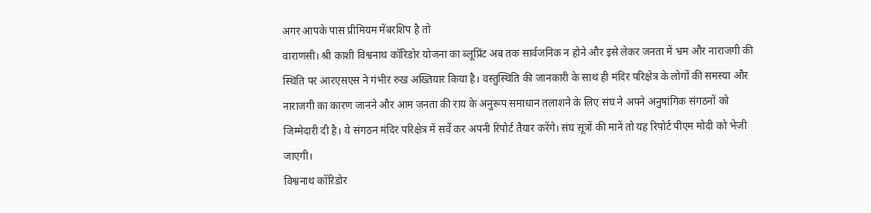अगर आपके पास प्रीमियम मेंबरशिप है तो
वाराणसी। श्री काशी विश्वनाथ कॉरिडोर योजना का ब्लूप्रिंट अब तक सार्वजनिक न होने और इसे लेकर जनता में भ्रम और नाराजगी की स्थिति पर आरएसएस ने गंभीर रुख अख्तियार किया है। वस्तुस्थिति की जानकारी के साथ ही मंदिर परिक्षेत्र के लोगों की समस्या और नाराजगी का कारण जानने और आम जनता की राय के अनुरूप समाधान तलाशने के लिए संघ ने अपने अनुषांगिक संगठनों को जिम्मेदारी दी है। ये संगठन मंदिर परिक्षेत्र में सर्वे कर अपनी रिपोर्ट तैयार करेंगे। संघ सूत्रों की मानें तो यह रिपोर्ट पीएम मोदी को भेजी जाएगी।
विश्वनाथ कॉरिडोर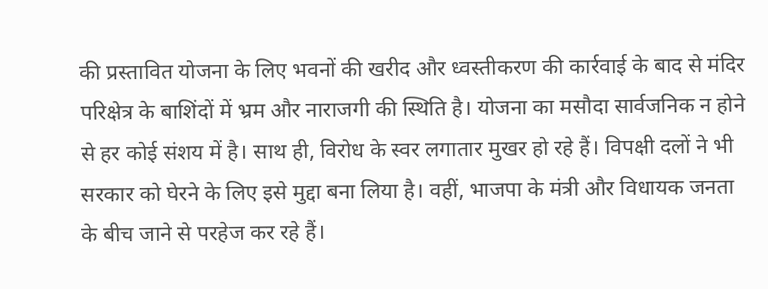की प्रस्तावित योजना के लिए भवनों की खरीद और ध्वस्तीकरण की कार्रवाई के बाद से मंदिर परिक्षेत्र के बाशिंदों में भ्रम और नाराजगी की स्थिति है। योजना का मसौदा सार्वजनिक न होने से हर कोई संशय में है। साथ ही, विरोध के स्वर लगातार मुखर हो रहे हैं। विपक्षी दलों ने भी सरकार को घेरने के लिए इसे मुद्दा बना लिया है। वहीं, भाजपा के मंत्री और विधायक जनता के बीच जाने से परहेज कर रहे हैं।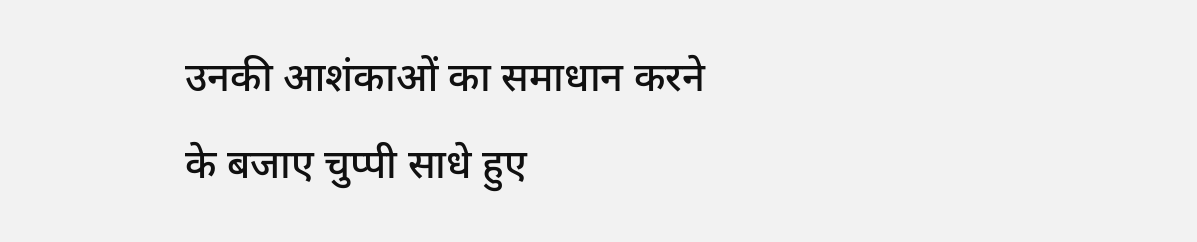उनकी आशंकाओं का समाधान करने के बजाए चुप्पी साधे हुए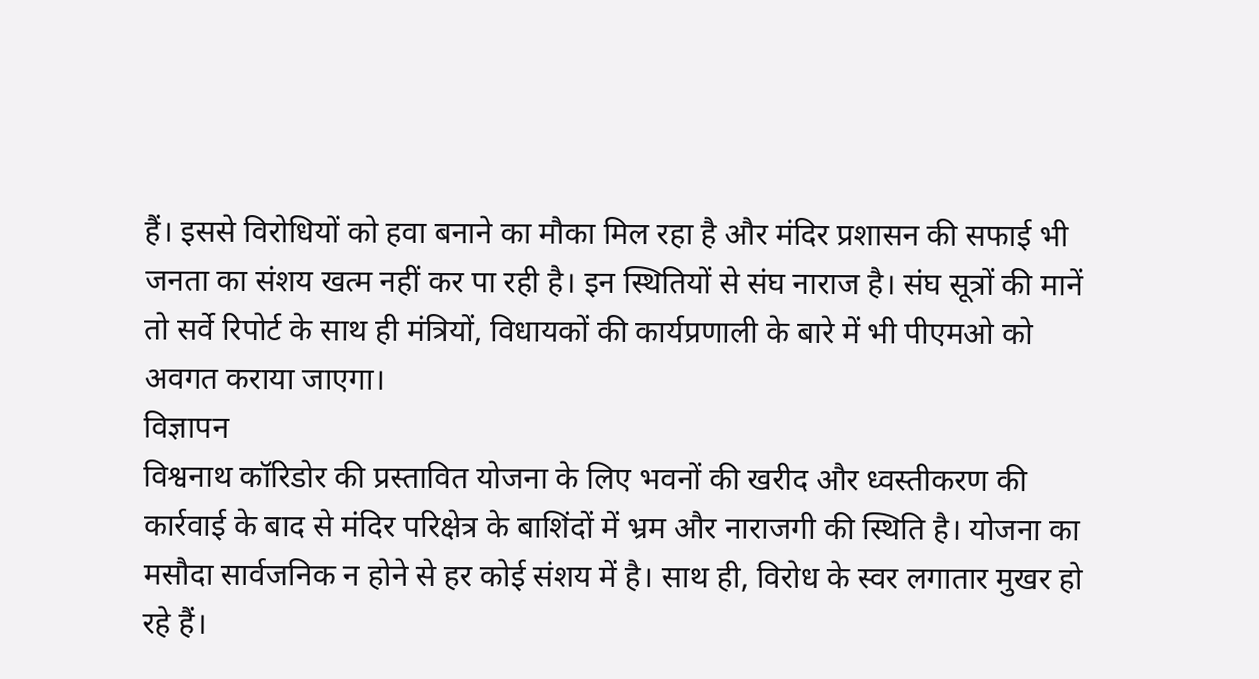हैं। इससे विरोधियों को हवा बनाने का मौका मिल रहा है और मंदिर प्रशासन की सफाई भी जनता का संशय खत्म नहीं कर पा रही है। इन स्थितियों से संघ नाराज है। संघ सूत्रों की मानें तो सर्वे रिपोर्ट के साथ ही मंत्रियों, विधायकों की कार्यप्रणाली के बारे में भी पीएमओ को अवगत कराया जाएगा।
विज्ञापन
विश्वनाथ कॉरिडोर की प्रस्तावित योजना के लिए भवनों की खरीद और ध्वस्तीकरण की कार्रवाई के बाद से मंदिर परिक्षेत्र के बाशिंदों में भ्रम और नाराजगी की स्थिति है। योजना का मसौदा सार्वजनिक न होने से हर कोई संशय में है। साथ ही, विरोध के स्वर लगातार मुखर हो रहे हैं।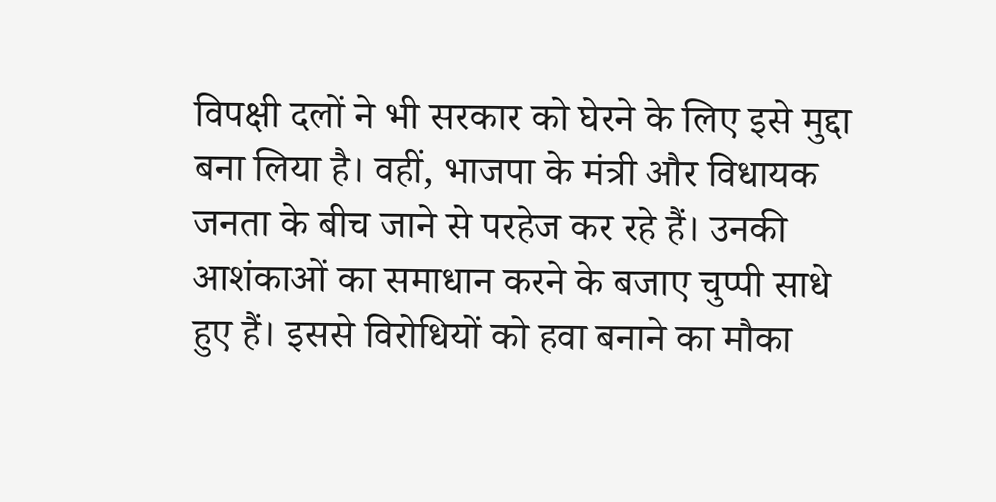विपक्षी दलों ने भी सरकार को घेरने के लिए इसे मुद्दा बना लिया है। वहीं, भाजपा के मंत्री और विधायक जनता के बीच जाने से परहेज कर रहे हैं। उनकी आशंकाओं का समाधान करने के बजाए चुप्पी साधे हुए हैं। इससे विरोधियों को हवा बनाने का मौका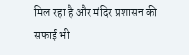मिल रहा है और मंदिर प्रशासन की सफाई भी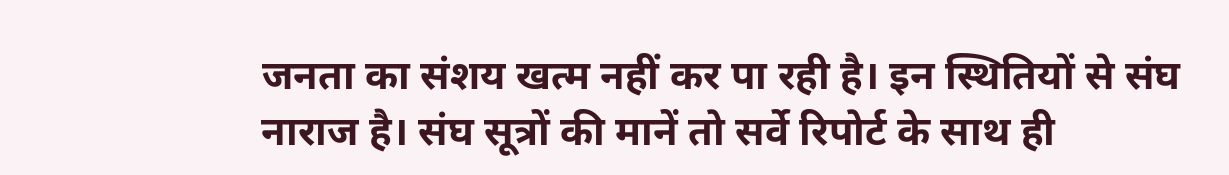जनता का संशय खत्म नहीं कर पा रही है। इन स्थितियों से संघ नाराज है। संघ सूत्रों की मानें तो सर्वे रिपोर्ट के साथ ही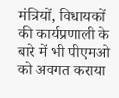मंत्रियों, विधायकों की कार्यप्रणाली के बारे में भी पीएमओ को अवगत कराया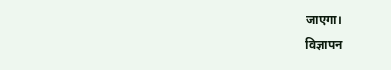जाएगा।
विज्ञापन